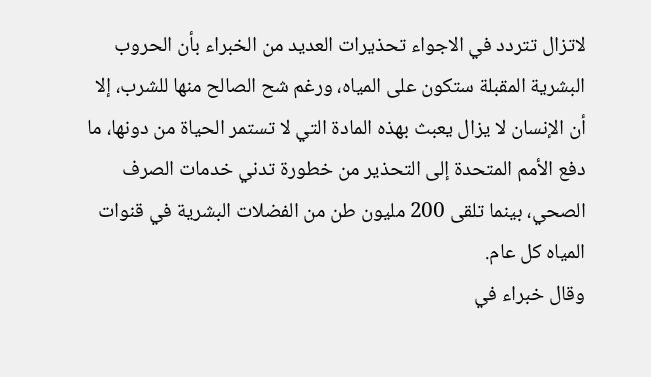لاتزال تتردد في الاجواء تحذيرات العديد من الخبراء بأن الحروب البشرية المقبلة ستكون على المياه، ورغم شح الصالح منها للشرب، إلا أن الإنسان لا يزال يعبث بهذه المادة التي لا تستمر الحياة من دونها، ما دفع الأمم المتحدة إلى التحذير من خطورة تدني خدمات الصرف الصحي، بينما تلقى 200 مليون طن من الفضلات البشرية في قنوات المياه كل عام.
وقال خبراء في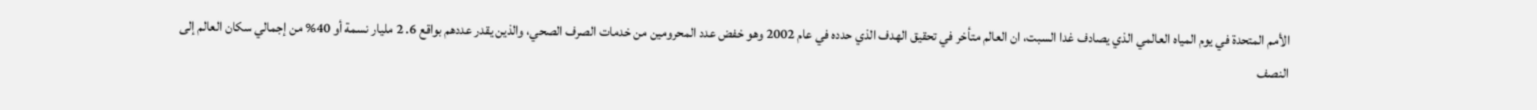الأمم المتحدة في يوم المياه العالمي الذي يصادف غدا السبت، ان العالم متأخر في تحقيق الهدف الذي حدده في عام 2002 وهو خفض عدد المحرومين من خدمات الصرف الصحي، والذين يقدر عددهم بواقع 6. 2 مليار نسمة أو 40% من إجمالي سكان العالم إلى النصف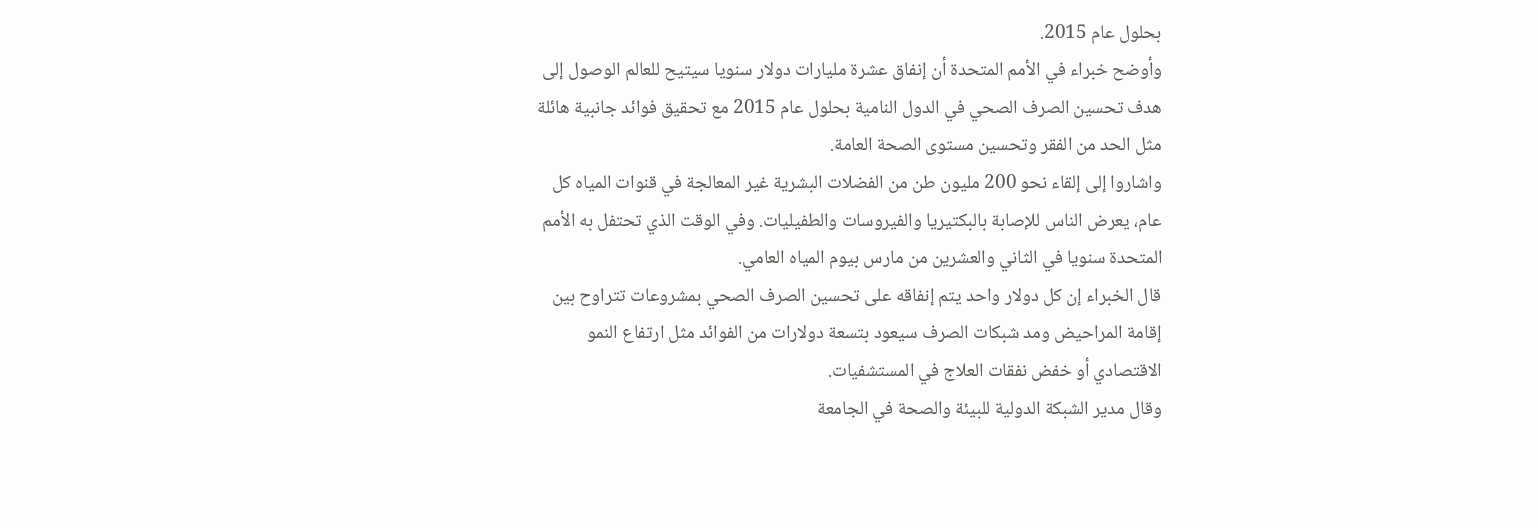بحلول عام 2015.
وأوضح خبراء في الأمم المتحدة أن إنفاق عشرة مليارات دولار سنويا سيتيح للعالم الوصول إلى هدف تحسين الصرف الصحي في الدول النامية بحلول عام 2015 مع تحقيق فوائد جانبية هائلة مثل الحد من الفقر وتحسين مستوى الصحة العامة.
واشاروا إلى إلقاء نحو 200 مليون طن من الفضلات البشرية غير المعالجة في قنوات المياه كل عام، يعرض الناس للإصابة بالبكتيريا والفيروسات والطفيليات. وفي الوقت الذي تحتفل به الأمم المتحدة سنويا في الثاني والعشرين من مارس بيوم المياه العامي.
قال الخبراء إن كل دولار واحد يتم إنفاقه على تحسين الصرف الصحي بمشروعات تتراوح بين إقامة المراحيض ومد شبكات الصرف سيعود بتسعة دولارات من الفوائد مثل ارتفاع النمو الاقتصادي أو خفض نفقات العلاج في المستشفيات.
وقال مدير الشبكة الدولية للبيئة والصحة في الجامعة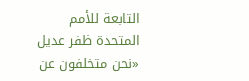التابعة للأمم المتحدة ظفر عديل «نحن متخلفون عن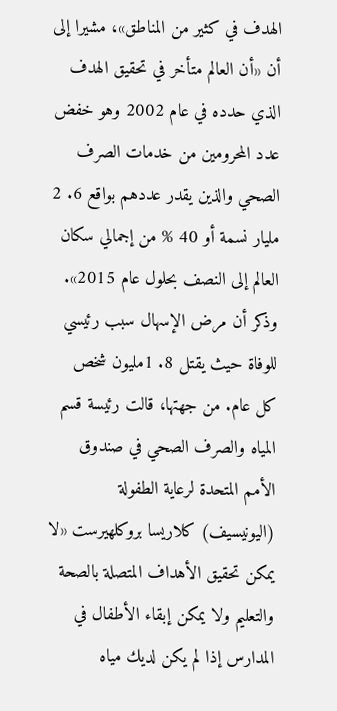الهدف في كثير من المناطق»، مشيرا إلى أن «أن العالم متأخر في تحقيق الهدف الذي حدده في عام 2002 وهو خفض عدد المحرومين من خدمات الصرف الصحي والذين يقدر عددهم بواقع 6. 2 مليار نسمة أو 40 % من إجمالي سكان العالم إلى النصف بحلول عام 2015».
وذكر أن مرض الإسهال سبب رئيسي للوفاة حيث يقتل 8. 1مليون شخص كل عام. من جهتها، قالت رئيسة قسم المياه والصرف الصحي في صندوق الأمم المتحدة لرعاية الطفولة (اليونيسيف) كلاريسا بروكلهيرست «لا يمكن تحقيق الأهداف المتصلة بالصحة والتعليم ولا يمكن إبقاء الأطفال في المدارس إذا لم يكن لديك مياه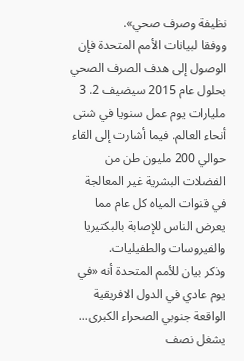نظيفة وصرف صحي».
ووفقا لبيانات الأمم المتحدة فإن الوصول إلى هدف الصرف الصحي بحلول عام 2015 سيضيف 2. 3 مليارات يوم عمل سنويا في شتى أنحاء العالم. فيما أشارت إلى القاء حوالي 200 مليون طن من الفضلات البشرية غير المعالجة في قنوات المياه كل عام مما يعرض الناس للإصابة بالبكتيريا والفيروسات والطفيليات.
وذكر بيان للأمم المتحدة أنه «في يوم عادي في الدول الافريقية الواقعة جنوبي الصحراء الكبرى... يشغل نصف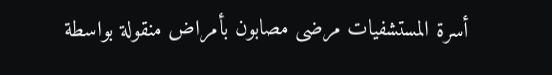أسرة المستشفيات مرضى مصابون بأمراض منقولة بواسطة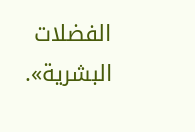الفضلات البشرية».